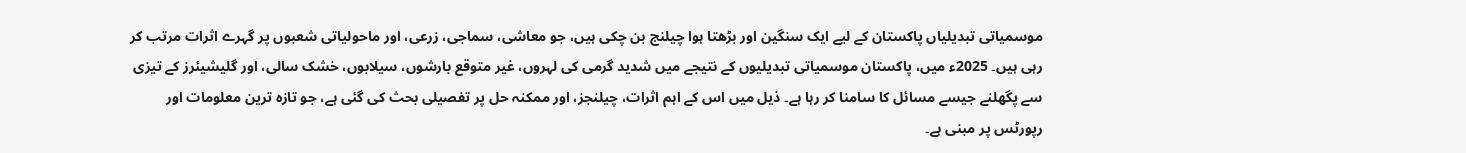موسمیاتی تبدیلیاں پاکستان کے لیے ایک سنگین اور بڑھتا ہوا چیلنج بن چکی ہیں، جو معاشی، سماجی، زرعی، اور ماحولیاتی شعبوں پر گہرے اثرات مرتب کر رہی ہیں۔ 2025ء میں، پاکستان موسمیاتی تبدیلیوں کے نتیجے میں شدید گرمی کی لہروں، غیر متوقع بارشوں، سیلابوں، خشک سالی، اور گلیشیئرز کے تیزی سے پگھلنے جیسے مسائل کا سامنا کر رہا ہے۔ ذیل میں اس کے اہم اثرات، چیلنجز، اور ممکنہ حل پر تفصیلی بحث کی گئی ہے، جو تازہ ترین معلومات اور رپورٹس پر مبنی ہے۔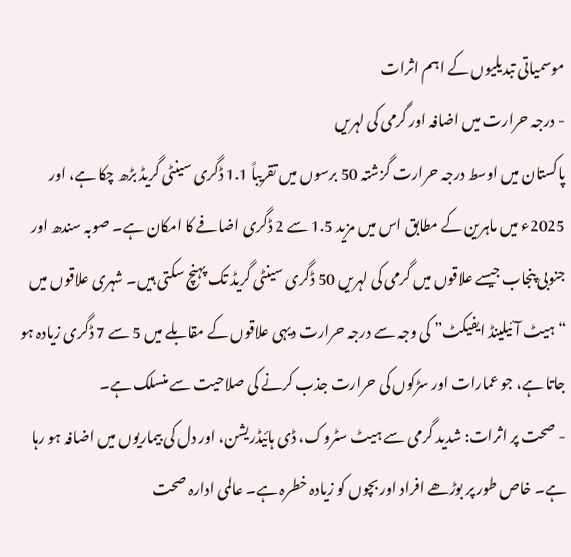موسمیاتی تبدیلیوں کے اہم اثرات
- درجہ حرارت میں اضافہ اور گرمی کی لہریں
پاکستان میں اوسط درجہ حرارت گزشتہ 50 برسوں میں تقریباً 1.1 ڈگری سینٹی گریڈ بڑھ چکا ہے، اور 2025ء میں ماہرین کے مطابق اس میں مزید 1.5 سے 2 ڈگری اضافے کا امکان ہے۔ صوبہ سندھ اور جنوبی پنجاب جیسے علاقوں میں گرمی کی لہریں 50 ڈگری سینٹی گریڈ تک پہنچ سکتی ہیں۔ شہری علاقوں میں “ہیٹ آئیلینڈ ایفیکٹ” کی وجہ سے درجہ حرارت دیہی علاقوں کے مقابلے میں 5 سے 7 ڈگری زیادہ ہو جاتا ہے، جو عمارات اور سڑکوں کی حرارت جذب کرنے کی صلاحیت سے منسلک ہے۔
- صحت پر اثرات: شدید گرمی سے ہیٹ سٹروک، ڈی ہائیڈریشن، اور دل کی بیماریوں میں اضافہ ہو رہا ہے۔ خاص طور پر بوڑھے افراد اور بچوں کو زیادہ خطرہ ہے۔ عالمی ادارہ صحت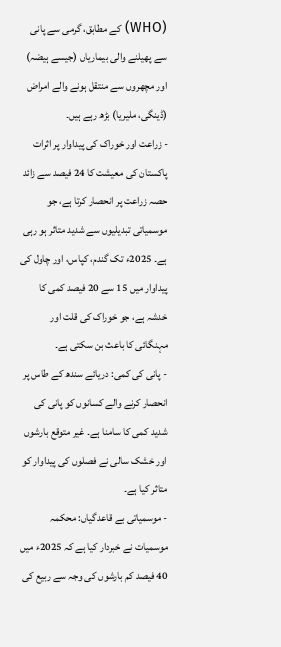(WHO) کے مطابق، گرمی سے پانی سے پھیلنے والی بیماریاں (جیسے ہیضہ) اور مچھروں سے منتقل ہونے والے امراض (ڈینگی، ملیریا) بڑھ رہے ہیں۔
- زراعت اور خوراک کی پیداوار پر اثرات
پاکستان کی معیشت کا 24 فیصد سے زائد حصہ زراعت پر انحصار کرتا ہے، جو موسمیاتی تبدیلیوں سے شدید متاثر ہو رہی ہے۔ 2025ء تک گندم، کپاس، اور چاول کی پیداوار میں 15 سے 20 فیصد کمی کا خدشہ ہے، جو خوراک کی قلت اور مہنگائی کا باعث بن سکتی ہے۔
- پانی کی کمی: دریائے سندھ کے طاس پر انحصار کرنے والے کسانوں کو پانی کی شدید کمی کا سامنا ہے۔ غیر متوقع بارشوں اور خشک سالی نے فصلوں کی پیداوار کو متاثر کیا ہے۔
- موسمیاتی بے قاعدگیاں: محکمہ موسمیات نے خبردار کیا ہے کہ 2025ء میں 40 فیصد کم بارشوں کی وجہ سے ربیع کی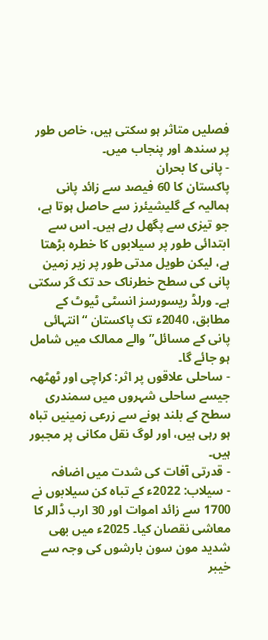فصلیں متاثر ہو سکتی ہیں، خاص طور پر سندھ اور پنجاب میں۔
- پانی کا بحران
پاکستان کا 60 فیصد سے زائد پانی ہمالیہ کے گلیشیئرز سے حاصل ہوتا ہے، جو تیزی سے پگھل رہے ہیں۔ اس سے ابتدائی طور پر سیلابوں کا خطرہ بڑھتا ہے، لیکن طویل مدتی طور پر زیر زمین پانی کی سطح خطرناک حد تک گر سکتی ہے۔ ورلڈ ریسورسز انسٹی ٹیوٹ کے مطابق، 2040ء تک پاکستان “انتہائی پانی کے مسائل” والے ممالک میں شامل ہو جائے گا۔
- ساحلی علاقوں پر اثر: کراچی اور ٹھٹھہ جیسے ساحلی شہروں میں سمندری سطح کے بلند ہونے سے زرعی زمینیں تباہ ہو رہی ہیں، اور لوگ نقل مکانی پر مجبور ہیں۔
- قدرتی آفات کی شدت میں اضافہ
- سیلاب: 2022ء کے تباہ کن سیلابوں نے 1700 سے زائد اموات اور 30 ارب ڈالر کا معاشی نقصان کیا۔ 2025ء میں بھی شدید مون سون بارشوں کی وجہ سے خیبر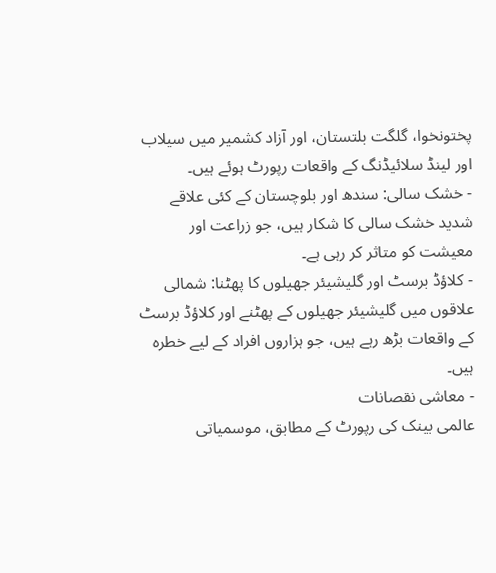پختونخوا، گلگت بلتستان، اور آزاد کشمیر میں سیلاب اور لینڈ سلائیڈنگ کے واقعات رپورٹ ہوئے ہیں۔
- خشک سالی: سندھ اور بلوچستان کے کئی علاقے شدید خشک سالی کا شکار ہیں، جو زراعت اور معیشت کو متاثر کر رہی ہے۔
- کلاؤڈ برسٹ اور گلیشیئر جھیلوں کا پھٹنا: شمالی علاقوں میں گلیشیئر جھیلوں کے پھٹنے اور کلاؤڈ برسٹ کے واقعات بڑھ رہے ہیں، جو ہزاروں افراد کے لیے خطرہ ہیں۔
- معاشی نقصانات
عالمی بینک کی رپورٹ کے مطابق، موسمیاتی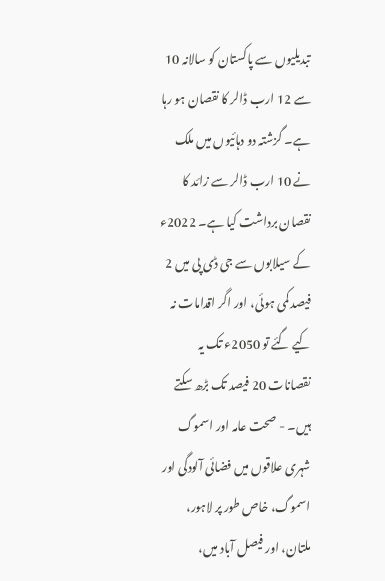تبدیلیوں سے پاکستان کو سالانہ 10 سے 12 ارب ڈالر کا نقصان ہو رہا ہے۔ گزشتہ دو دہائیوں میں ملک نے 10 ارب ڈالر سے زائد کا نقصان برداشت کیا ہے۔ 2022ء کے سیلابوں سے جی ڈی پی میں 2 فیصد کمی ہوئی، اور اگر اقدامات نہ کیے گئے تو 2050ء تک یہ نقصانات 20 فیصد تک بڑھ سکتے ہیں۔ - صحت عامہ اور اسموگ
شہری علاقوں میں فضائی آلودگی اور اسموگ، خاص طور پر لاہور، ملتان، اور فیصل آباد میں،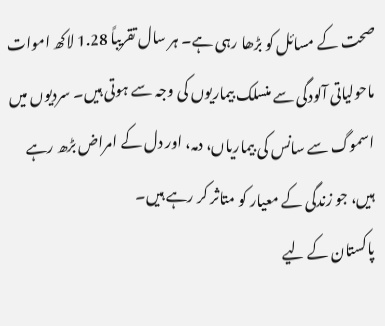صحت کے مسائل کو بڑھا رہی ہے۔ ہر سال تقریباً 1.28 لاکھ اموات ماحولیاتی آلودگی سے منسلک بیماریوں کی وجہ سے ہوتی ہیں۔ سردیوں میں اسموگ سے سانس کی بیماریاں، دمہ، اور دل کے امراض بڑھ رہے ہیں، جو زندگی کے معیار کو متاثر کر رہے ہیں۔
پاکستان کے لیے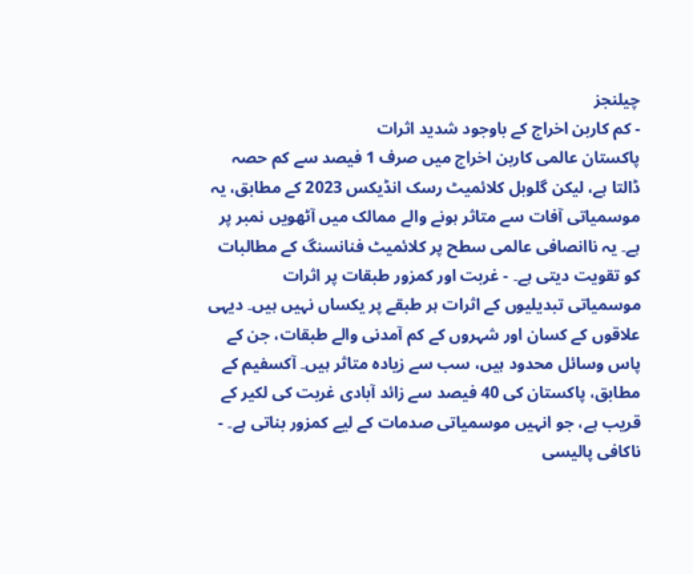چیلنجز
- کم کاربن اخراج کے باوجود شدید اثرات
پاکستان عالمی کاربن اخراج میں صرف 1 فیصد سے کم حصہ ڈالتا ہے، لیکن گلوبل کلائمیٹ رسک انڈیکس 2023 کے مطابق، یہ موسمیاتی آفات سے متاثر ہونے والے ممالک میں آٹھویں نمبر پر ہے۔ یہ ناانصافی عالمی سطح پر کلائمیٹ فنانسنگ کے مطالبات کو تقویت دیتی ہے۔ - غربت اور کمزور طبقات پر اثرات
موسمیاتی تبدیلیوں کے اثرات ہر طبقے پر یکساں نہیں ہیں۔ دیہی علاقوں کے کسان اور شہروں کے کم آمدنی والے طبقات، جن کے پاس وسائل محدود ہیں، سب سے زیادہ متاثر ہیں۔ آکسفیم کے مطابق، پاکستان کی 40 فیصد سے زائد آبادی غربت کی لکیر کے قریب ہے، جو انہیں موسمیاتی صدمات کے لیے کمزور بناتی ہے۔ - ناکافی پالیسی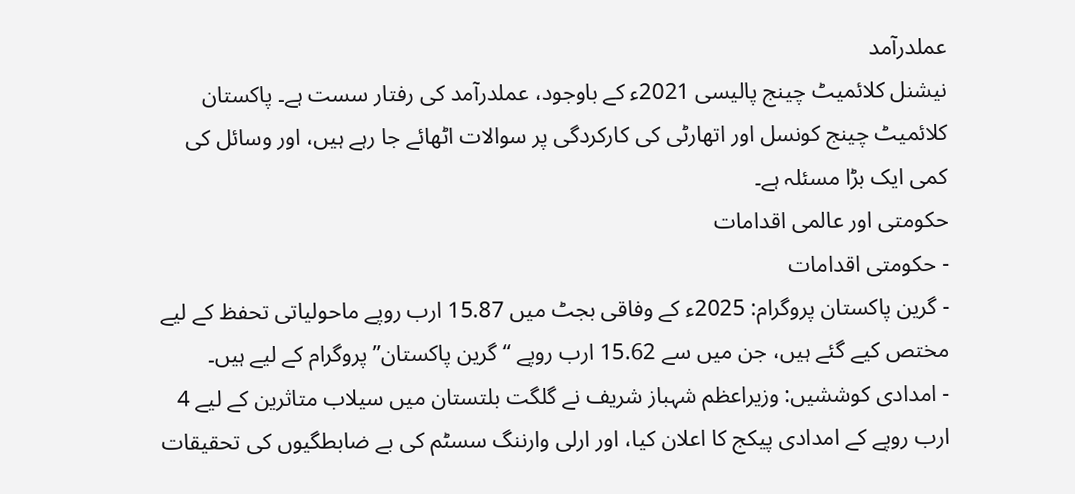عملدرآمد
نیشنل کلائمیٹ چینج پالیسی 2021ء کے باوجود، عملدرآمد کی رفتار سست ہے۔ پاکستان کلائمیٹ چینج کونسل اور اتھارٹی کی کارکردگی پر سوالات اٹھائے جا رہے ہیں، اور وسائل کی کمی ایک بڑا مسئلہ ہے۔
حکومتی اور عالمی اقدامات
- حکومتی اقدامات
- گرین پاکستان پروگرام: 2025ء کے وفاقی بجٹ میں 15.87 ارب روپے ماحولیاتی تحفظ کے لیے مختص کیے گئے ہیں، جن میں سے 15.62 ارب روپے “گرین پاکستان” پروگرام کے لیے ہیں۔
- امدادی کوششیں: وزیراعظم شہباز شریف نے گلگت بلتستان میں سیلاب متاثرین کے لیے 4 ارب روپے کے امدادی پیکج کا اعلان کیا، اور ارلی وارننگ سسٹم کی بے ضابطگیوں کی تحقیقات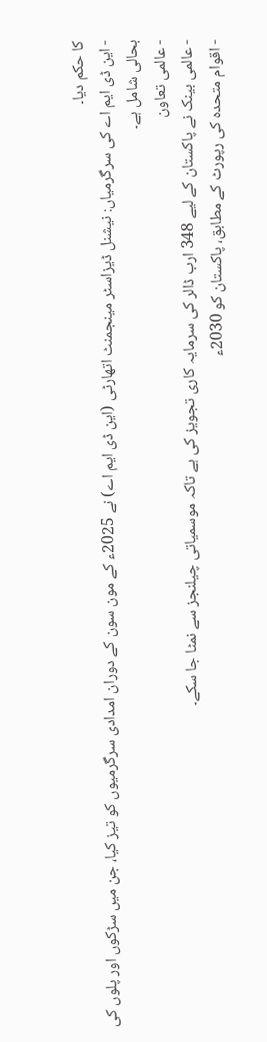کا حکم دیا۔
- این ڈی ایم اے کی سرگرمیاں: نیشنل ڈیزاسٹر مینجمنٹ اتھارٹی (این ڈی ایم اے) نے 2025ء کے مون سون کے دوران امدادی سرگرمیوں کو تیز کیا، جن میں سڑکوں اور پلوں کی بحالی شامل ہے۔
- عالمی تعاون
- عالمی بینک نے پاکستان کے لیے 348 ارب ڈالر کی سرمایہ کاری تجویز کی ہے تاکہ موسمیاتی چیلنجز سے نمٹا جا سکے۔
- اقوام متحدہ کی رپورٹ کے مطابق، پاکستان کو 2030ء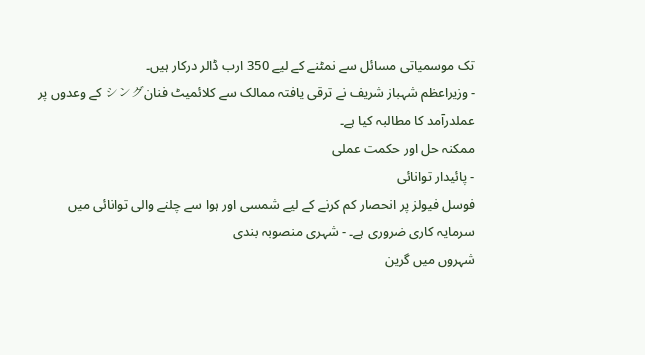تک موسمیاتی مسائل سے نمٹنے کے لیے 350 ارب ڈالر درکار ہیں۔
- وزیراعظم شہباز شریف نے ترقی یافتہ ممالک سے کلائمیٹ فنانシング کے وعدوں پر عملدرآمد کا مطالبہ کیا ہے۔
ممکنہ حل اور حکمت عملی
- پائیدار توانائی
فوسل فیولز پر انحصار کم کرنے کے لیے شمسی اور ہوا سے چلنے والی توانائی میں سرمایہ کاری ضروری ہے۔ - شہری منصوبہ بندی
شہروں میں گرین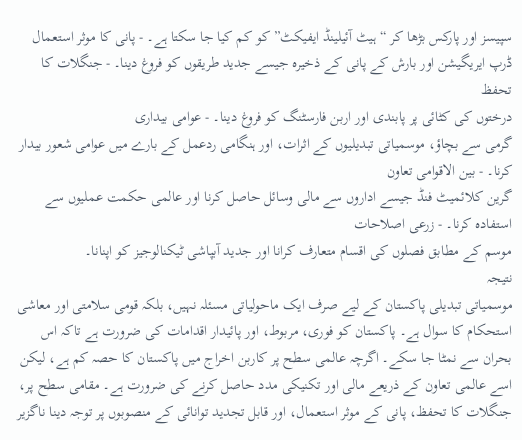سپیسز اور پارکس بڑھا کر “ہیٹ آئیلینڈ ایفیکٹ” کو کم کیا جا سکتا ہے۔ - پانی کا موثر استعمال
ڈرپ ایریگیشن اور بارش کے پانی کے ذخیرہ جیسے جدید طریقوں کو فروغ دینا۔ - جنگلات کا تحفظ
درختوں کی کٹائی پر پابندی اور اربن فارسٹنگ کو فروغ دینا۔ - عوامی بیداری
گرمی سے بچاؤ، موسمیاتی تبدیلیوں کے اثرات، اور ہنگامی ردعمل کے بارے میں عوامی شعور بیدار کرنا۔ - بین الاقوامی تعاون
گرین کلائمیٹ فنڈ جیسے اداروں سے مالی وسائل حاصل کرنا اور عالمی حکمت عملیوں سے استفادہ کرنا۔ - زرعی اصلاحات
موسم کے مطابق فصلوں کی اقسام متعارف کرانا اور جدید آبپاشی ٹیکنالوجیز کو اپنانا۔
نتیجہ
موسمیاتی تبدیلی پاکستان کے لیے صرف ایک ماحولیاتی مسئلہ نہیں، بلکہ قومی سلامتی اور معاشی استحکام کا سوال ہے۔ پاکستان کو فوری، مربوط، اور پائیدار اقدامات کی ضرورت ہے تاکہ اس بحران سے نمٹا جا سکے۔ اگرچہ عالمی سطح پر کاربن اخراج میں پاکستان کا حصہ کم ہے، لیکن اسے عالمی تعاون کے ذریعے مالی اور تکنیکی مدد حاصل کرنے کی ضرورت ہے۔ مقامی سطح پر، جنگلات کا تحفظ، پانی کے موثر استعمال، اور قابل تجدید توانائی کے منصوبوں پر توجہ دینا ناگزیر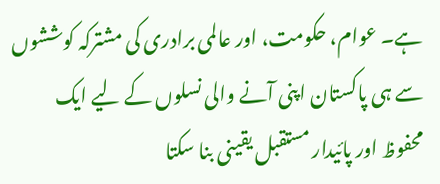ہے۔ عوام، حکومت، اور عالمی برادری کی مشترکہ کوششوں سے ہی پاکستان اپنی آنے والی نسلوں کے لیے ایک محفوظ اور پائیدار مستقبل یقینی بنا سکتا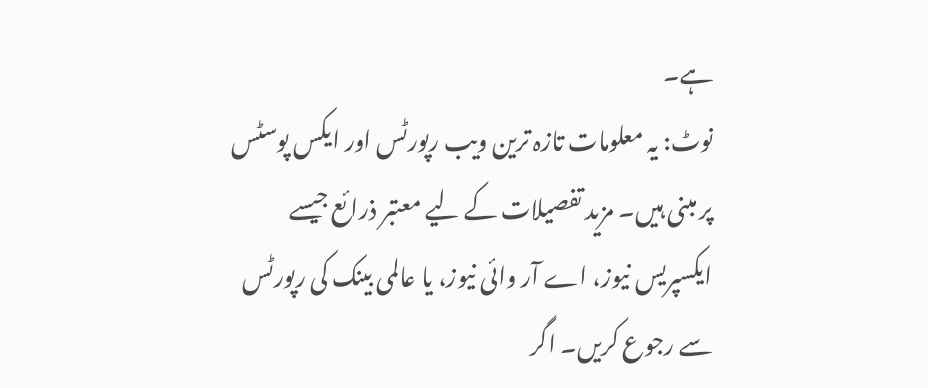ہے۔
نوٹ: یہ معلومات تازہ ترین ویب رپورٹس اور ایکس پوسٹس پر مبنی ہیں۔ مزید تفصیلات کے لیے معتبر ذرائع جیسے ایکسپریس نیوز، اے آر وائی نیوز، یا عالمی بینک کی رپورٹس سے رجوع کریں۔ اگر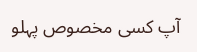آپ کسی مخصوص پہلو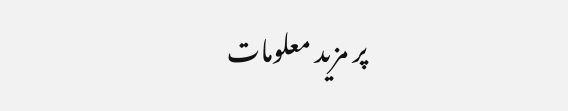پر مزید معلومات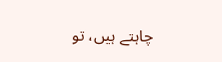چاہتے ہیں، تو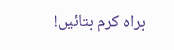براہ کرم بتائیں!